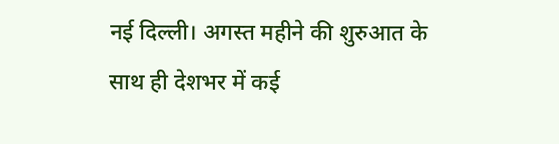नई दिल्ली। अगस्त महीने की शुरुआत के साथ ही देशभर में कई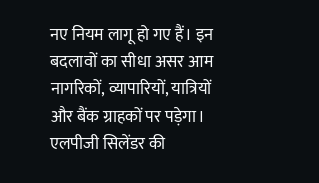नए नियम लागू हो गए हैं। इन बदलावों का सीधा असर आम नागरिकों, व्यापारियों, यात्रियों और बैंक ग्राहकों पर पड़ेगा। एलपीजी सिलेंडर की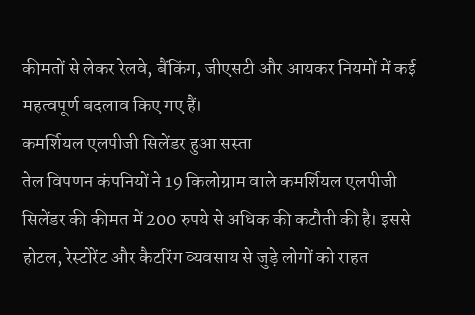कीमतों से लेकर रेलवे, बैंकिंग, जीएसटी और आयकर नियमों में कई महत्वपूर्ण बदलाव किए गए हैं।
कमर्शियल एलपीजी सिलेंडर हुआ सस्ता
तेल विपणन कंपनियों ने 19 किलोग्राम वाले कमर्शियल एलपीजी सिलेंडर की कीमत में 200 रुपये से अधिक की कटौती की है। इससे होटल, रेस्टोरेंट और कैटरिंग व्यवसाय से जुड़े लोगों को राहत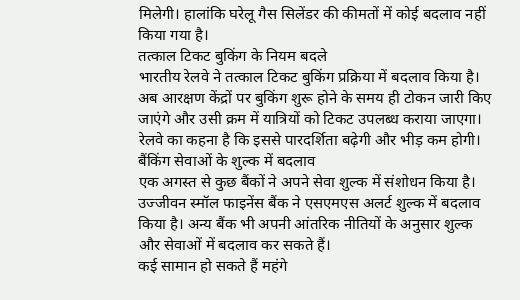मिलेगी। हालांकि घरेलू गैस सिलेंडर की कीमतों में कोई बदलाव नहीं किया गया है।
तत्काल टिकट बुकिंग के नियम बदले
भारतीय रेलवे ने तत्काल टिकट बुकिंग प्रक्रिया में बदलाव किया है। अब आरक्षण केंद्रों पर बुकिंग शुरू होने के समय ही टोकन जारी किए जाएंगे और उसी क्रम में यात्रियों को टिकट उपलब्ध कराया जाएगा। रेलवे का कहना है कि इससे पारदर्शिता बढ़ेगी और भीड़ कम होगी।
बैंकिंग सेवाओं के शुल्क में बदलाव
एक अगस्त से कुछ बैंकों ने अपने सेवा शुल्क में संशोधन किया है। उज्जीवन स्मॉल फाइनेंस बैंक ने एसएमएस अलर्ट शुल्क में बदलाव किया है। अन्य बैंक भी अपनी आंतरिक नीतियों के अनुसार शुल्क और सेवाओं में बदलाव कर सकते हैं।
कई सामान हो सकते हैं महंगे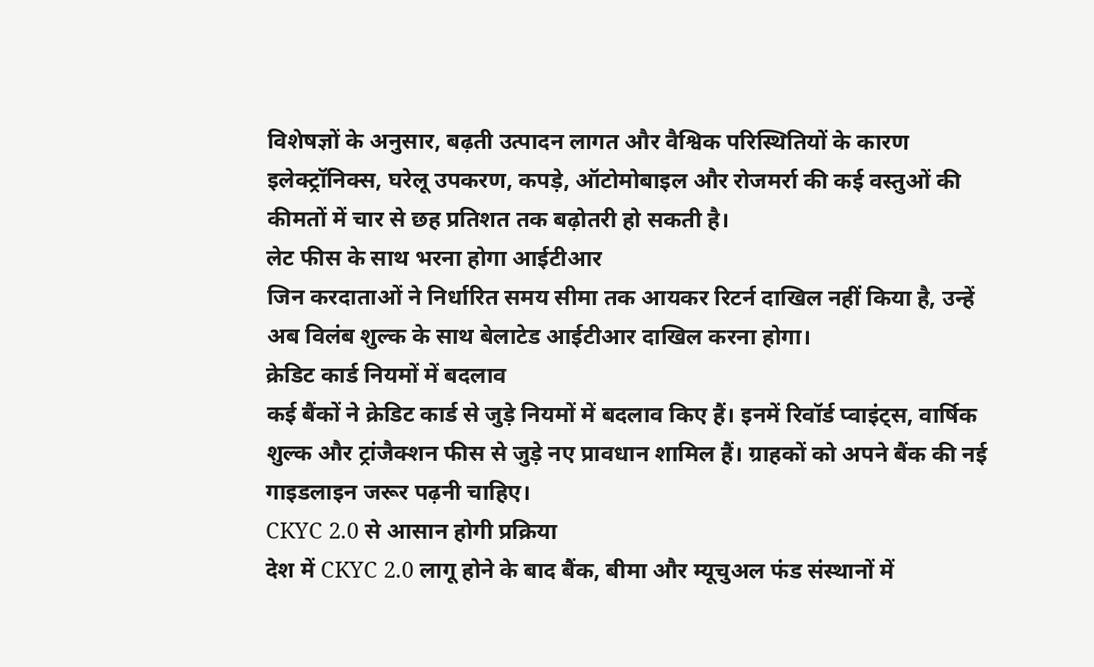विशेषज्ञों के अनुसार, बढ़ती उत्पादन लागत और वैश्विक परिस्थितियों के कारण इलेक्ट्रॉनिक्स, घरेलू उपकरण, कपड़े, ऑटोमोबाइल और रोजमर्रा की कई वस्तुओं की कीमतों में चार से छह प्रतिशत तक बढ़ोतरी हो सकती है।
लेट फीस के साथ भरना होगा आईटीआर
जिन करदाताओं ने निर्धारित समय सीमा तक आयकर रिटर्न दाखिल नहीं किया है, उन्हें अब विलंब शुल्क के साथ बेलाटेड आईटीआर दाखिल करना होगा।
क्रेडिट कार्ड नियमों में बदलाव
कई बैंकों ने क्रेडिट कार्ड से जुड़े नियमों में बदलाव किए हैं। इनमें रिवॉर्ड प्वाइंट्स, वार्षिक शुल्क और ट्रांजैक्शन फीस से जुड़े नए प्रावधान शामिल हैं। ग्राहकों को अपने बैंक की नई गाइडलाइन जरूर पढ़नी चाहिए।
CKYC 2.0 से आसान होगी प्रक्रिया
देश में CKYC 2.0 लागू होने के बाद बैंक, बीमा और म्यूचुअल फंड संस्थानों में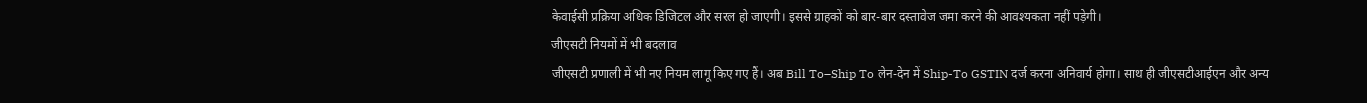केवाईसी प्रक्रिया अधिक डिजिटल और सरल हो जाएगी। इससे ग्राहकों को बार-बार दस्तावेज जमा करने की आवश्यकता नहीं पड़ेगी।
जीएसटी नियमों में भी बदलाव
जीएसटी प्रणाली में भी नए नियम लागू किए गए हैं। अब Bill To–Ship To लेन-देन में Ship-To GSTIN दर्ज करना अनिवार्य होगा। साथ ही जीएसटीआईएन और अन्य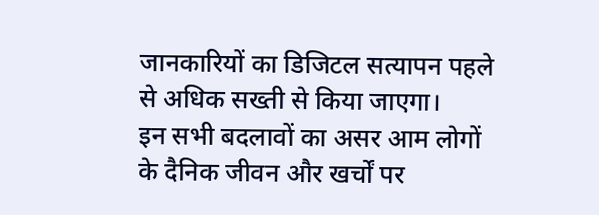जानकारियों का डिजिटल सत्यापन पहले से अधिक सख्ती से किया जाएगा।
इन सभी बदलावों का असर आम लोगों के दैनिक जीवन और खर्चों पर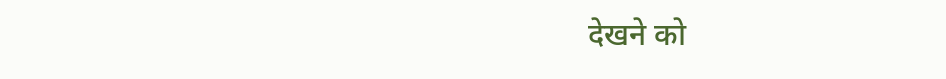देखने को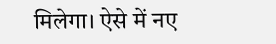मिलेगा। ऐसे में नए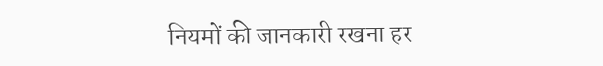नियमों की जानकारी रखना हर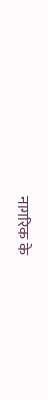नागरिक के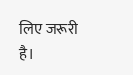लिए जरूरी है।